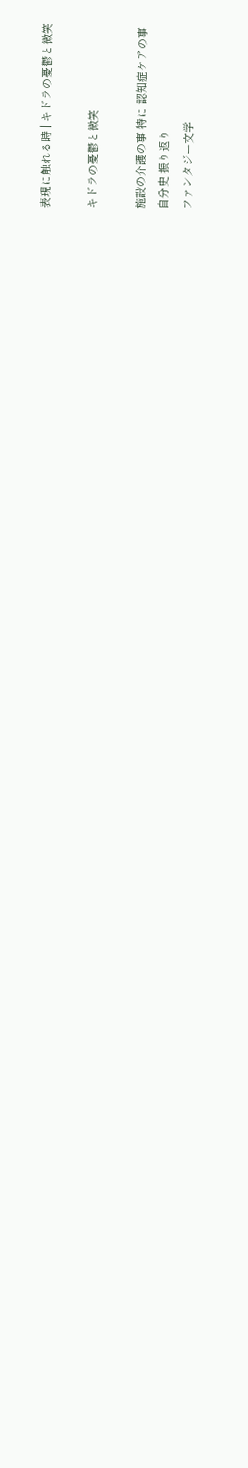表現に触れる時 | キドラの憂鬱と微笑

キドラの憂鬱と微笑

施設の介護の事 特に 認知症ケアの事
自分史 振り返り
ファンタジー文学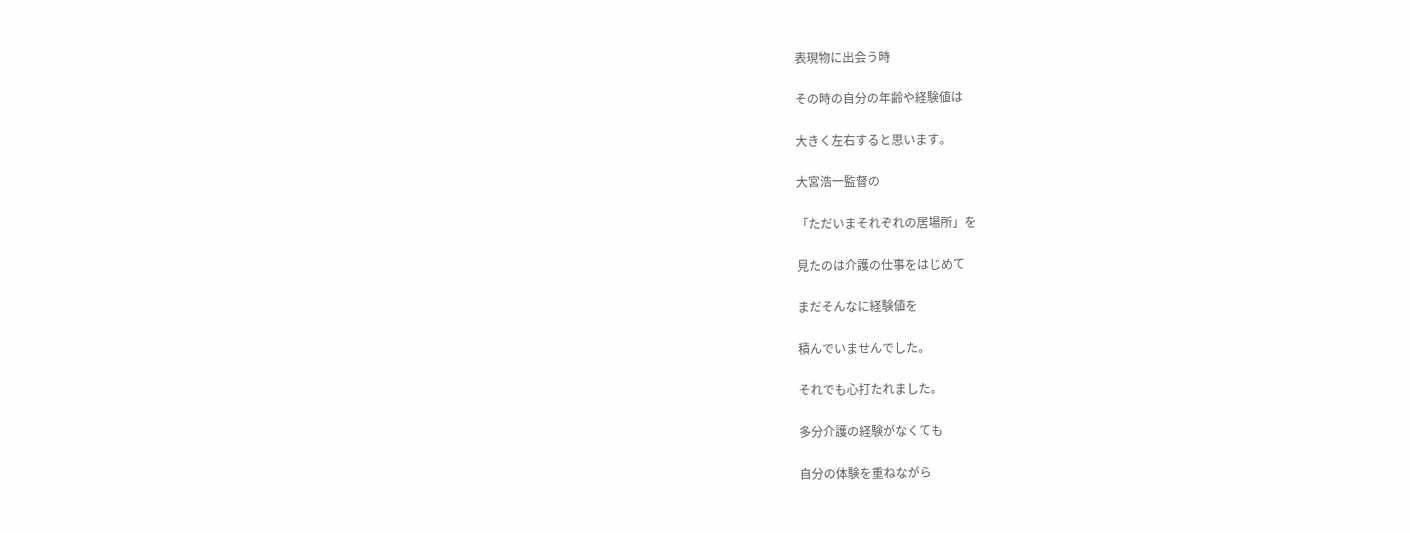表現物に出会う時

その時の自分の年齢や経験値は

大きく左右すると思います。

大宮浩一監督の

「ただいまそれぞれの居場所」を

見たのは介護の仕事をはじめて

まだそんなに経験値を

積んでいませんでした。

それでも心打たれました。

多分介護の経験がなくても

自分の体験を重ねながら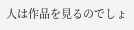人は作品を見るのでしょ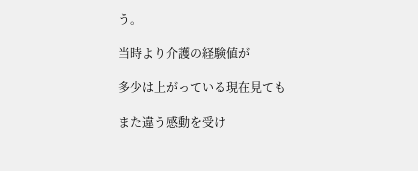う。

当時より介護の経験値が

多少は上がっている現在見ても

また違う感動を受け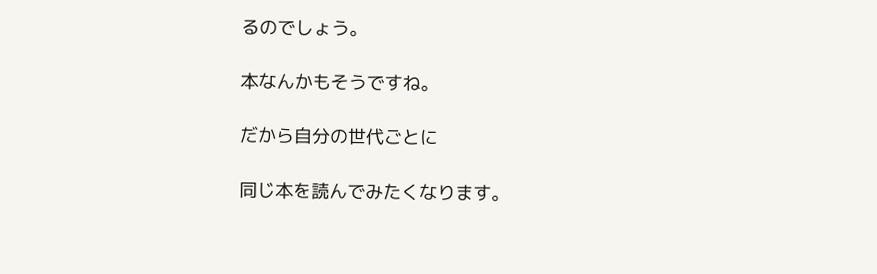るのでしょう。

本なんかもそうですね。

だから自分の世代ごとに

同じ本を読んでみたくなります。